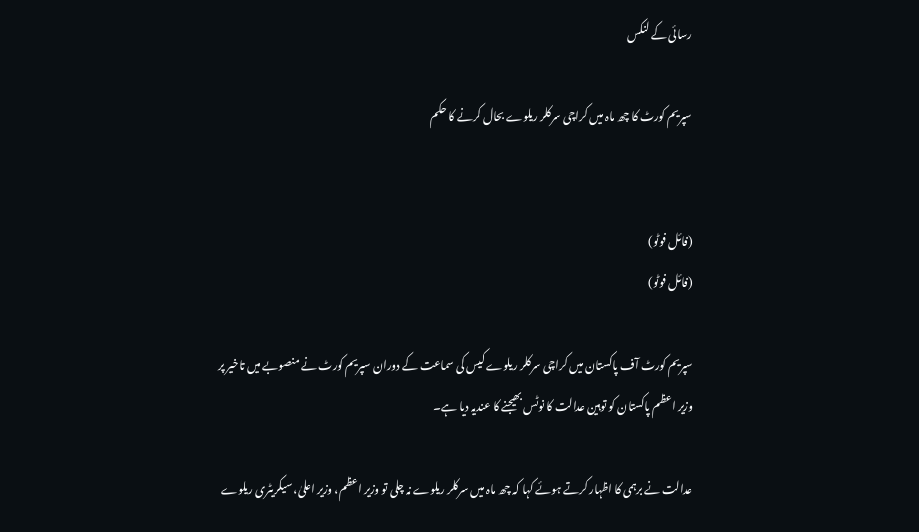رسائی کے لنکس

سپریم کورٹ کا چھ ماہ میں کراچی سرکلر ریلوے بحال کرنے کا حکم


(فائل فوٹو)
(فائل فوٹو)

سپریم کورٹ آف پاکستان میں کراچی سرکلر ریلوے کیس کی سماعت کے دوران سپریم کورٹ نے منصوبے میں تاخیر پر وزیر اعظم پاکستان کو توہین عدالت کا نوٹس بھیجنے کا عندیہ دیا ہے۔

عدالت نے برہمی کا اظہار کرتے ہوئے کہا کہ چھ ماہ میں سرکلر ریلوے نہ چلی تو وزیر اعظم، وزیر اعلیٰ، سیکریٹری ریلوے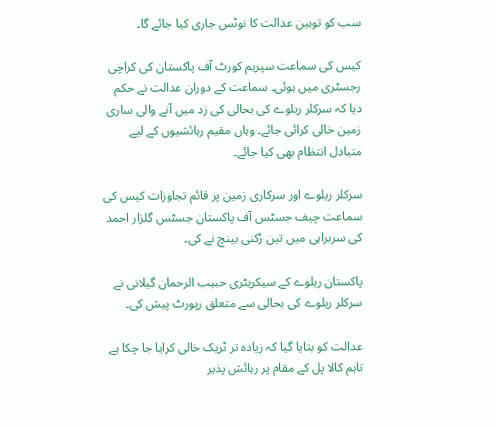سب کو توہین عدالت کا نوٹس جاری کیا جائے گا۔

کیس کی سماعت سپریم کورٹ آف پاکستان کی کراچی رجسٹری میں ہوئی۔ سماعت کے دوران عدالت نے حکم دیا کہ سرکلر ریلوے کی بحالی کی زد میں آنے والی ساری زمین خالی کرائی جائے۔ وہاں مقیم رہائشیوں کے لیے متبادل انتظام بھی کیا جائے۔

سرکلر ریلوے اور سرکاری زمین پر قائم تجاوزات کیس کی سماعت چیف جسٹس آف پاکستان جسٹس گلزار احمد کی سربراہی میں تین رُکنی بینچ نے کی۔

پاکستان ریلوے کے سیکریٹری حبیب الرحمان گیلانی نے سرکلر ریلوے کی بحالی سے متعلق رپورٹ پیش کی۔

عدالت کو بتایا گیا کہ زیادہ تر ٹریک خالی کرایا جا چکا ہے تاہم کالا پل کے مقام پر رہائش پذیر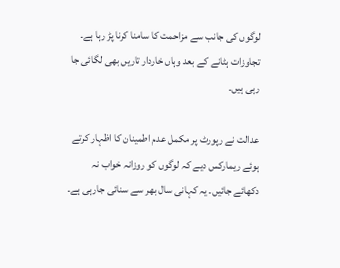لوگوں کی جانب سے مزاحمت کا سامنا کرنا پڑ رہا ہے۔ تجاوزات ہٹانے کے بعد وہاں خاردار تاریں بھی لگائی جا رہی ہیں۔

عدالت نے رپورٹ پر مکمل عدم اطمینان کا اظہار کرتے ہوئے ریمارکس دیے کہ لوگوں کو روزانہ خواب نہ دکھائے جائیں۔ یہ کہانی سال بھر سے سنائی جارہی ہے۔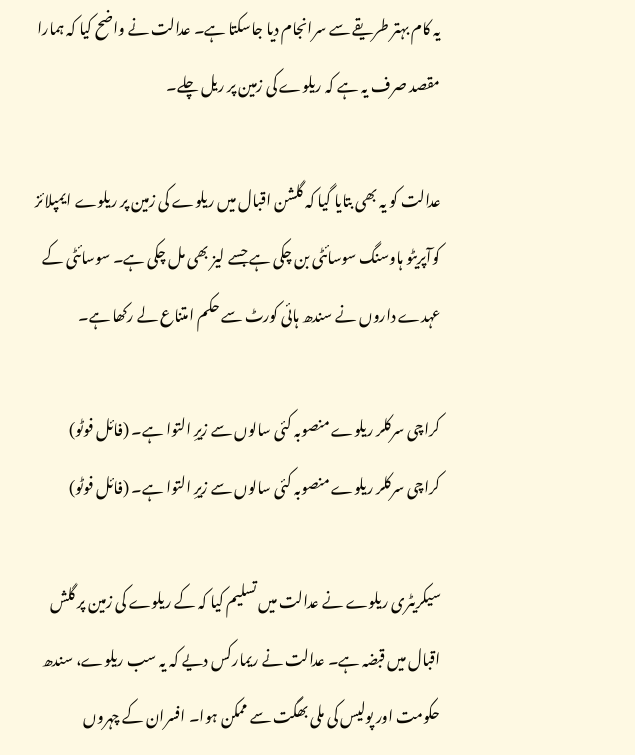یہ کام بہتر طریقے سے سرانجام دیا جاسکتا ہے۔ عدالت نے واضح کیا کہ ہمارا مقصد صرف یہ ہے کہ ریلوے کی زمین پر ریل چلے۔

عدالت کو یہ بھی بتایا گیا کہ گلشن اقبال میں ریلوے کی زمین پر ریلوے ایمپلائز کوآپریٹو ہاوسنگ سوسائٹی بن چکی ہے جسے لیز بھی مل چکی ہے۔ سوسائٹی کے عہدے داروں نے سندھ ہائی کورٹ سے حکم امتناع لے رکھا ہے۔

کراچی سرکلر ریلوے منصوبہ کئی سالوں سے زیرِ التوا ہے۔ (فائل فوٹو)
کراچی سرکلر ریلوے منصوبہ کئی سالوں سے زیرِ التوا ہے۔ (فائل فوٹو)

سیکریٹری ریلوے نے عدالت میں تسلیم کیا کہ کے ریلوے کی زمین پر گلش اقبال میں قبضہ ہے۔ عدالت نے ریمارکس دیے کہ یہ سب ریلوے، سندھ حکومت اور پولیس کی ملی بھگت سے ممکن ہوا۔ افسران کے چہروں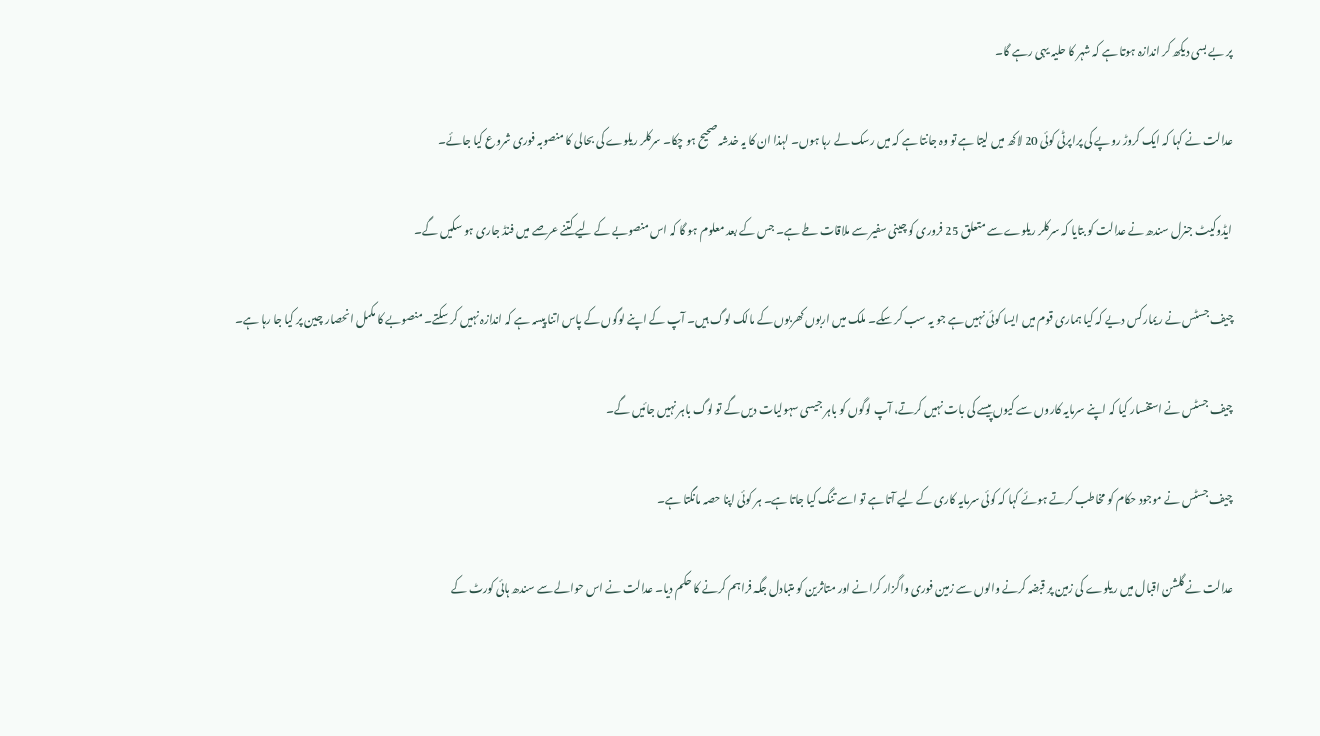پر بے بسی دیکھ کر اندازہ ہوتا ہے کہ شہر کا حلیہ یہی رہے گا۔

عدالت نے کہا کہ ایک کروڑ روپے کی پراپرٹی کوئی 20 لاکھ میں لیتا ہے تو وہ جانتا ہے کہ میں رسک لے رہا ہوں۔ لہذا ان کا یہ خدشہ صحیح ہو چکا۔ سرکلر ریلوے کی بحالی کا منصوبہ فوری شروع کیا جائے۔

ایڈوکیٹ جنرل سندھ نے عدالت کو بتایا کہ سرکلر ریلوے سے متعلق 25 فروری کو چینی سفیر سے ملاقات طے ہے۔ جس کے بعد معلوم ہو گا کہ اس منصوبے کے لیے کتنے عرصے میں فنڈ جاری ہو سکیں گے۔

چیف جسٹس نے ریمارکس دیے کہ کیا ہماری قوم میں ایسا کوئی نہیں ہے جو یہ سب کر سکے۔ ملک میں اربوں کھربوں کے مالک لوگ ہیں۔ آپ کے اپنے لوگوں کے پاس اتنا پیسہ ہے کہ اندازہ نہیں کر سکتے۔ منصوبے کا مکمل انحصار چین پر کیا جا رہا ہے۔

چیف جسٹس نے استفسار کیا کہ اپنے سرمایہ کاروں سے کیوں پیسے کی بات نہیں کرتے، آپ لوگوں کو باہر جیسی سہولیات دیں گے تو لوگ باہر نہیں جائیں گے۔

چیف جسٹس نے موجود حکام کو مخاطب کرتے ہوئے کہا کہ کوئی سرمایہ کاری کے لیے آتا ہے تو اسے تنگ کیا جاتا ہے۔ ہر کوئی اپنا حصہ مانگتا ہے۔

عدالت نے گلشن اقبال میں ریلوے کی زمین پر قبضہ کرنے والوں سے زمین فوری واگزار کرانے اور متاثرین کو متبادل جگہ فراہم کرنے کا حکم دیا۔ عدالت نے اس حوالے سے سندھ ہائی کورٹ کے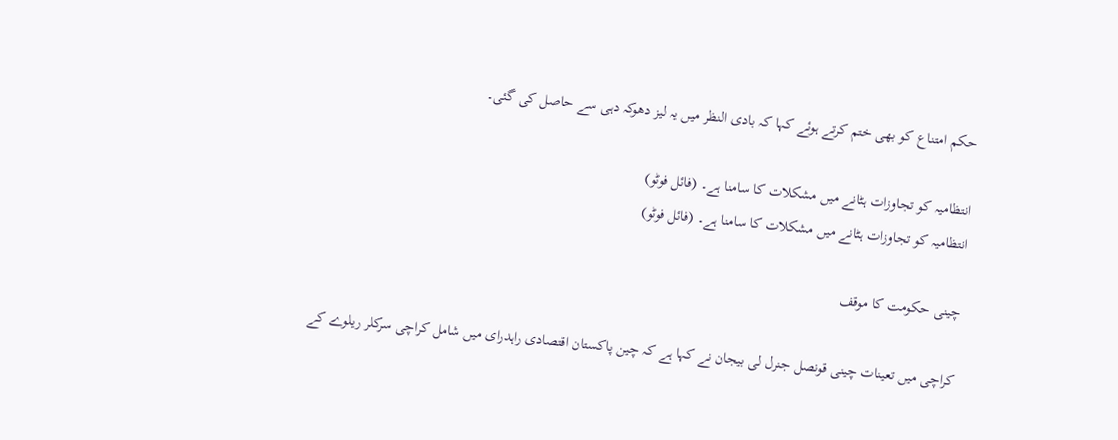حکم امتناع کو بھی ختم کرتے ہوئے کہا کہ بادی النظر میں یہ لیز دھوکہ دہی سے حاصل کی گئی۔

انتظامیہ کو تجاوزات ہٹانے میں مشکلات کا سامنا ہے۔ (فائل فوٹو)
انتظامیہ کو تجاوزات ہٹانے میں مشکلات کا سامنا ہے۔ (فائل فوٹو)

چینی حکومت کا موقف

کراچی میں تعینات چینی قونصل جنرل لی بیجان نے کہا ہے کہ چین پاکستان اقتصادی راہدرای میں شامل کراچی سرکلر ریلوے کے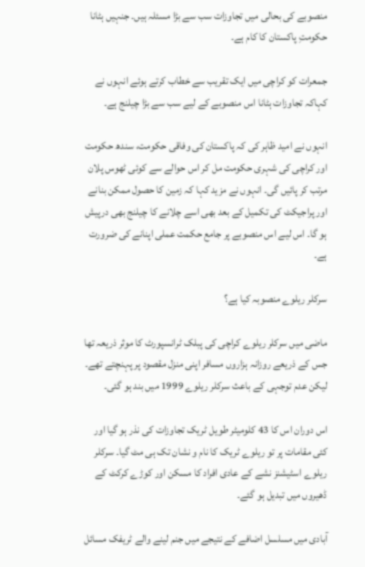منصوبے کی بحالی میں تجاوزات سب سے بڑا مسئلہ ہیں۔ جنہیں ہٹانا حکومتِ پاکستان کا کام ہے۔

جمعرات کو کراچی میں ایک تقریب سے خطاب کرتے ہوئے انہوں نے کہاکہ تجاوزات ہٹانا اس منصوبے کے لیے سب سے بڑا چیلنج ہے۔

انہوں نے امید ظاہر کی کہ پاکستان کی وفاقی حکومت، سندھ حکومت اور کراچی کی شہری حکومت مل کر اس حوالے سے کوئی ٹھوس پلان مرتب کر پائیں گی۔ انہوں نے مزید کہا کہ زمین کا حصول ممکن بنانے اور پراجیکٹ کی تکمیل کے بعد بھی اسے چلانے کا چیلنج بھی درپیش ہو گا۔ اس لیے اس منصوبے پر جامع حکمت عملی اپنانے کی ضرورت ہے۔

سرکلر ریلوے منصوبہ کیا ہے؟

ماضی میں سرکلر ریلوے کراچی کی پبلک ٹرانسپورٹ کا موثر ذریعہ تھا جس کے ذریعے روزانہ ہزاروں مسافر اپنی منزل مقصود پر پہنچتے تھے۔ لیکن عدم توجہی کے باعث سرکلر ریلوے 1999 میں بند ہو گئی۔

اس دوران اس کا 43 کلومیٹر طویل ٹریک تجاوزات کی نذر ہو گیا اور کئی مقامات پر تو ریلوے ٹریک کا نام و نشان تک ہی مٹ گیا۔ سرکلر ریلوے اسٹیشنز نشے کے عادی افراد کا مسکن اور کوڑے کرکٹ کے ڈھیروں میں تبدیل ہو گئے۔

آبادی میں مسلسل اضافے کے نتیجے میں جنم لینے والے ٹریفک مسائل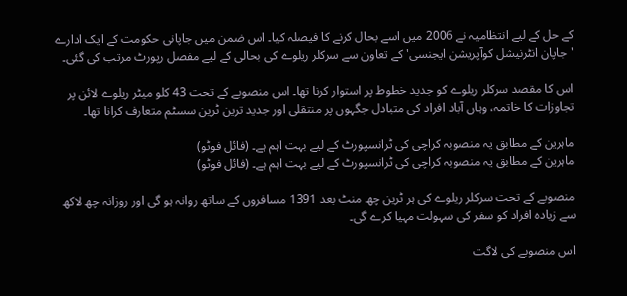کے حل کے لیے انتظامیہ نے 2006 میں اسے بحال کرنے کا فیصلہ کیا۔ اس ضمن میں جاپانی حکومت کے ایک ادارے 'جاپان انٹرنیشل کوآپریشن ایجنسی' کے تعاون سے سرکلر ریلوے کی بحالی کے لیے مفصل رپورٹ مرتب کی گئی۔

اس کا مقصد سرکلر ریلوے کو جدید خطوط پر استوار کرنا تھا۔ اس منصوبے کے تحت 43 کلو میٹر ریلوے لائن پر تجاوزات کا خاتمہ، وہاں آباد افراد کی متبادل جگہوں پر منتقلی اور جدید ترین ٹرین سسٹم متعارف کرانا تھا۔

ماہرین کے مطابق یہ منصوبہ کراچی کی ٹرانسپورٹ کے لیے بہت اہم ہے۔ (فائل فوٹو)
ماہرین کے مطابق یہ منصوبہ کراچی کی ٹرانسپورٹ کے لیے بہت اہم ہے۔ (فائل فوٹو)

منصوبے کے تحت سرکلر ریلوے کی ہر ٹرین چھ منٹ بعد 1391 مسافروں کے ساتھ روانہ ہو گی اور روزانہ چھ لاکھ سے زیادہ افراد کو سفر کی سہولت مہیا کرے گی۔

اس منصوبے کی لاگت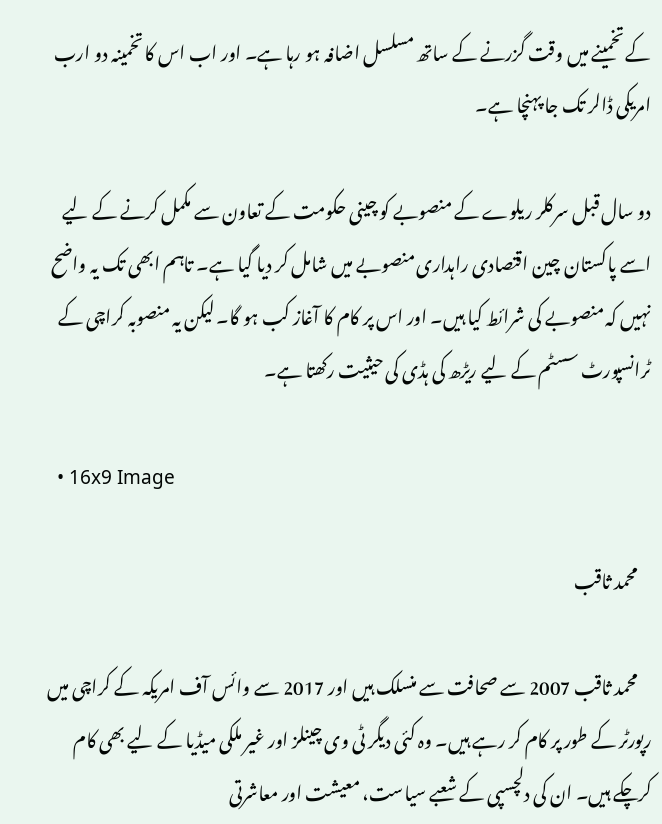کے تخمینے میں وقت گزرنے کے ساتھ مسلسل اضافہ ہو رہا ہے۔ اور اب اس کا تخمینہ دو ارب امریکی ڈالر تک جا پہنچا ہے۔

دو سال قبل سرکلر ریلوے کے منصوبے کو چینی حکومت کے تعاون سے مکمل کرنے کے لیے اسے پاکستان چین اقتصادی راہداری منصوبے میں شامل کر دیا گیا ہے۔ تاہم ابھی تک یہ واضح نہیں کہ منصوبے کی شرائط کیا ہیں۔ اور اس پر کام کا آغاز کب ہو گا۔ لیکن یہ منصوبہ کراچی کے ٹرانسپورٹ سسٹم کے لیے ریڑھ کی ہڈی کی حیثیت رکھتا ہے۔

  • 16x9 Image

    محمد ثاقب

    محمد ثاقب 2007 سے صحافت سے منسلک ہیں اور 2017 سے وائس آف امریکہ کے کراچی میں رپورٹر کے طور پر کام کر رہے ہیں۔ وہ کئی دیگر ٹی وی چینلز اور غیر ملکی میڈیا کے لیے بھی کام کرچکے ہیں۔ ان کی دلچسپی کے شعبے سیاست، معیشت اور معاشرتی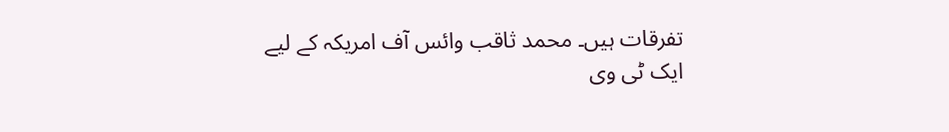تفرقات ہیں۔ محمد ثاقب وائس آف امریکہ کے لیے ایک ٹی وی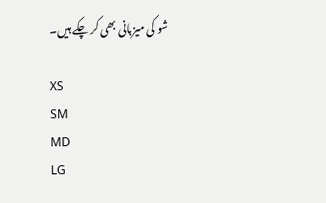شو کی میزبانی بھی کر چکے ہیں۔

XS
SM
MD
LG